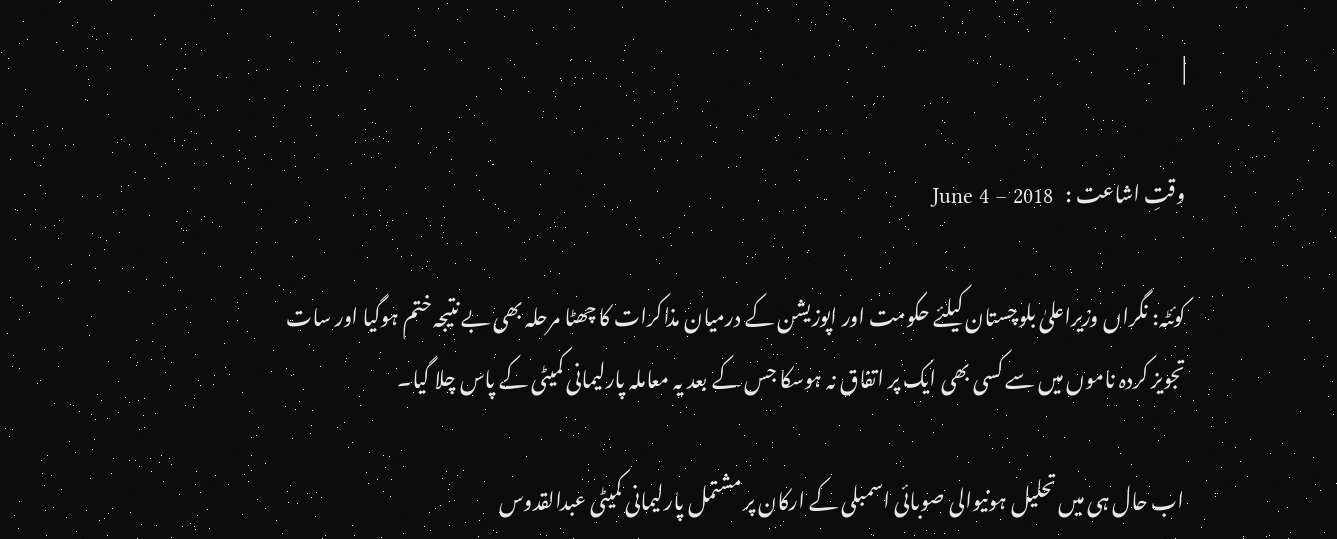|

وقتِ اشاعت :   June 4 – 2018

کوئٹہ: نگراں وزیراعلیٰ بلوچستان کیلئے حکومت اور اپوزیشن کے درمیان مذاکرات کا چھٹا مرحلہ بھی بے نتیجہ ختم ہوگیا اور سات تجویز کردہ ناموں میں سے کسی بھی ایک پر اتفاق نہ ہوسکا جس کے بعد یہ معاملہ پارلیمانی کمیٹی کے پاس چلا گیا۔

اب حال ہی میں تحلیل ہونیوالی صوبائی اسمبلی کے ارکان پر مشتمل پارلیمانی کمیٹی عبدالقدوس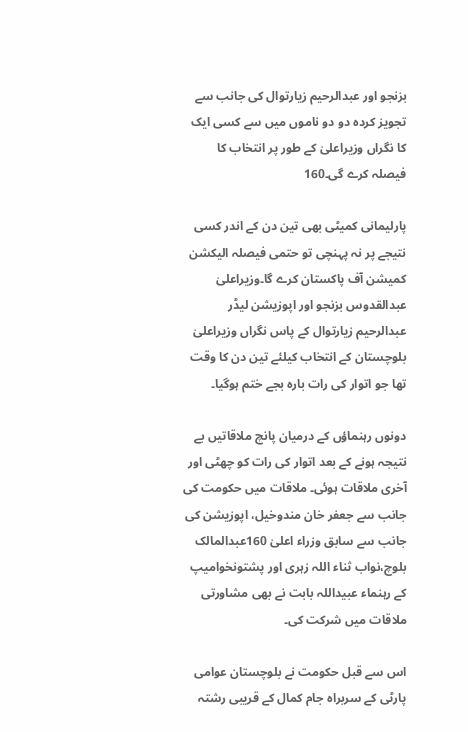بزنجو اور عبدالرحیم زیارتوال کی جانب سے تجویز کردہ دو دو ناموں میں سے کسی ایک کا نگراں وزیراعلیٰ کے طور پر انتخاب کا فیصلہ کرے گی۔160

پارلیمانی کمیٹی بھی تین دن کے اندر کسی نتیجے پر نہ پہنچی تو حتمی فیصلہ الیکشن کمیشن آف پاکستان کرے گا۔وزیراعلیٰ عبدالقدوس بزنجو اور اپوزیشن لیڈر عبدالرحیم زیارتوال کے پاس نگراں وزیراعلیٰ بلوچستان کے انتخاب کیلئے تین دن کا وقت تھا جو اتوار کی رات بارہ بجے ختم ہوگیا۔

دونوں رہنماؤں کے درمیان پانچ ملاقاتیں بے نتیجہ ہونے کے بعد اتوار کی رات کو چھٹی اور آخری ملاقات ہوئی۔ ملاقات میں حکومت کی جانب سے جعفر خان مندوخیل، اپوزیشن کی جانب سے سابق وزراء اعلیٰ 160عبدالمالک بلوچ،نواب ثناء اللہ زہری اور پشتونخوامیپ کے رہنماء عبیداللہ بابت نے بھی مشاورتی ملاقات میں شرکت کی۔

اس سے قبل حکومت نے بلوچستان عوامی پارٹی کے سربراہ جام کمال کے قریبی رشتہ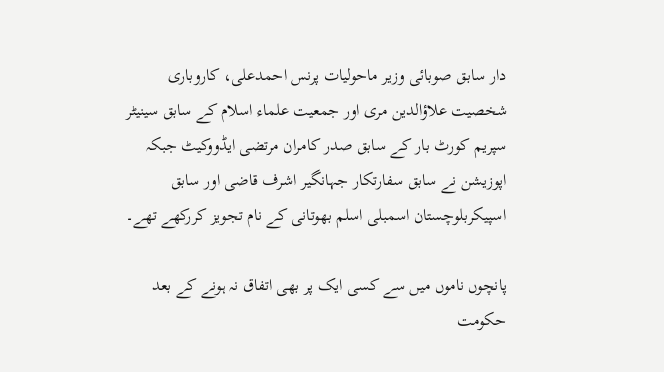دار سابق صوبائی وزیر ماحولیات پرنس احمدعلی، کاروباری شخصیت علاؤالدین مری اور جمعیت علماء اسلام کے سابق سینیٹر سپریم کورٹ بار کے سابق صدر کامران مرتضی ایڈووکیٹ جبکہ اپوزیشن نے سابق سفارتکار جہانگیر اشرف قاضی اور سابق اسپیکربلوچستان اسمبلی اسلم بھوتانی کے نام تجویز کررکھے تھے۔

پانچوں ناموں میں سے کسی ایک پر بھی اتفاق نہ ہونے کے بعد حکومت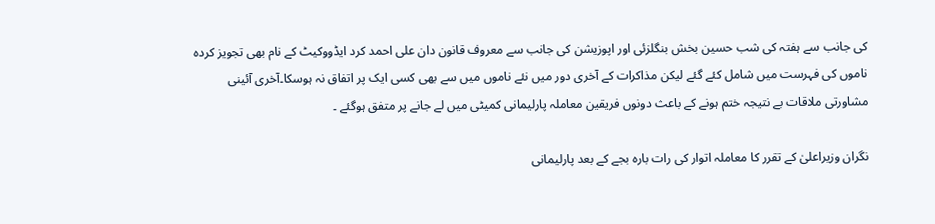کی جانب سے ہفتہ کی شب حسین بخش بنگلزئی اور اپوزیشن کی جانب سے معروف قانون دان علی احمد کرد ایڈووکیٹ کے نام بھی تجویز کردہ ناموں کی فہرست میں شامل کئے گئے لیکن مذاکرات کے آخری دور میں نئے ناموں میں سے بھی کسی ایک پر اتفاق نہ ہوسکا۔آخری آئینی مشاورتی ملاقات بے نتیجہ ختم ہونے کے باعث دونوں فریقین معاملہ پارلیمانی کمیٹی میں لے جانے پر متفق ہوگئے ۔

نگران وزیراعلیٰ کے تقرر کا معاملہ اتوار کی رات بارہ بجے کے بعد پارلیمانی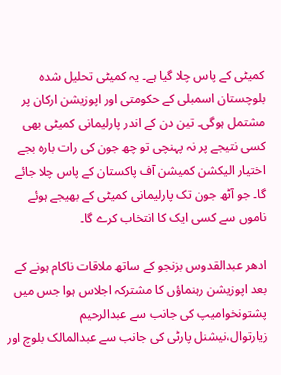کمیٹی کے پاس چلا گیا ہے۔ یہ کمیٹی تحلیل شدہ بلوچستان اسمبلی کے حکومتی اور اپوزیشن ارکان پر مشتمل ہوگی۔ تین دن کے اندر پارلیمانی کمیٹی بھی کسی نتیجے پر نہ پہنچی تو چھ جون کی رات بارہ بجے اختیار الیکشن کمیشن آف پاکستان کے پاس چلا جائے گا۔ جو آٹھ جون تک پارلیمانی کمیٹی کے بھیجے ہوئے ناموں سے کسی ایک کا انتخاب کرے گا۔

ادھر عبدالقدوس بزنجو کے ساتھ ملاقات ناکام ہونے کے بعد اپوزیشن رہنماؤں کا مشترکہ اجلاس ہوا جس میں پشتونخوامیپ کی جانب سے عبدالرحیم زیارتوال،نیشنل پارٹی کی جانب سے عبدالمالک بلوچ اور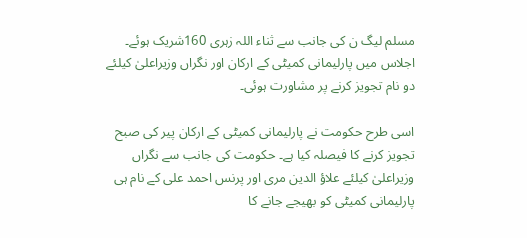مسلم لیگ ن کی جانب سے ثناء اللہ زہری 160شریک ہوئے۔ اجلاس میں پارلیمانی کمیٹی کے ارکان اور نگراں وزیراعلیٰ کیلئے دو نام تجویز کرنے پر مشاورت ہوئی۔

اسی طرح حکومت نے پارلیمانی کمیٹی کے ارکان پیر کی صبح تجویز کرنے کا فیصلہ کیا ہے۔ حکومت کی جانب سے نگراں وزیراعلیٰ کیلئے علاؤ الدین مری اور پرنس احمد علی کے نام ہی پارلیمانی کمیٹی کو بھیجے جانے کا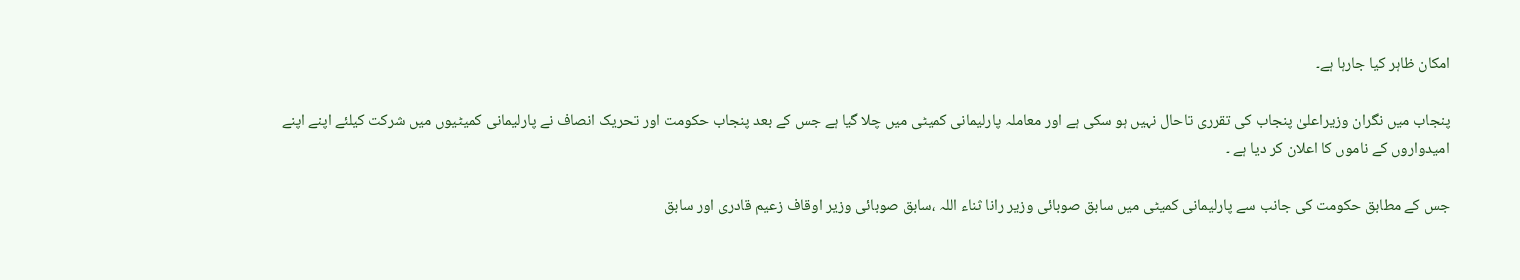امکان ظاہر کیا جارہا ہے۔

پنجاب میں نگران وزیراعلیٰ پنجاب کی تقرری تاحال نہیں ہو سکی ہے اور معاملہ پارلیمانی کمیٹی میں چلا گیا ہے جس کے بعد پنجاب حکومت اور تحریک انصاف نے پارلیمانی کمیٹیوں میں شرکت کیلئے اپنے اپنے امیدواروں کے ناموں کا اعلان کر دیا ہے ۔

جس کے مطابق حکومت کی جانب سے پارلیمانی کمیٹی میں سابق صوبائی وزیر رانا ثناء اللہ ،سابق صوبائی وزیر اوقاف زعیم قادری اور سابق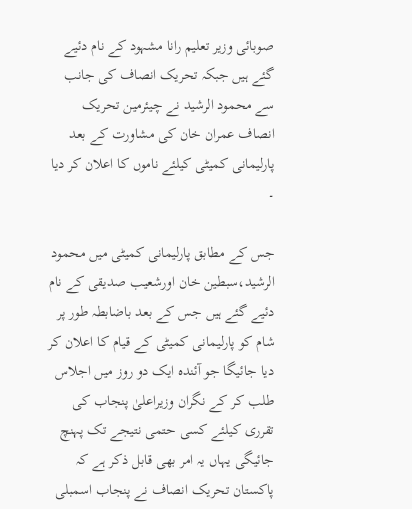صوبائی وزیر تعلیم رانا مشہود کے نام دئیے گئے ہیں جبکہ تحریک انصاف کی جانب سے محمود الرشید نے چیئرمین تحریک انصاف عمران خان کی مشاورت کے بعد پارلیمانی کمیٹی کیلئے ناموں کا اعلان کر دیا ۔

جس کے مطابق پارلیمانی کمیٹی میں محمود الرشید،سبطین خان اورشعیب صدیقی کے نام دئیے گئے ہیں جس کے بعد باضابطہ طور پر شام کو پارلیمانی کمیٹی کے قیام کا اعلان کر دیا جائیگا جو آئندہ ایک دو روز میں اجلاس طلب کر کے نگران وزیراعلیٰ پنجاب کی تقرری کیلئے کسی حتمی نتیجے تک پہنچ جائیگی یہاں یہ امر بھی قابل ذکر ہے کہ پاکستان تحریک انصاف نے پنجاب اسمبلی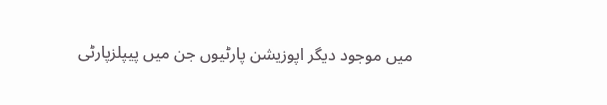میں موجود دیگر اپوزیشن پارٹیوں جن میں پیپلزپارٹی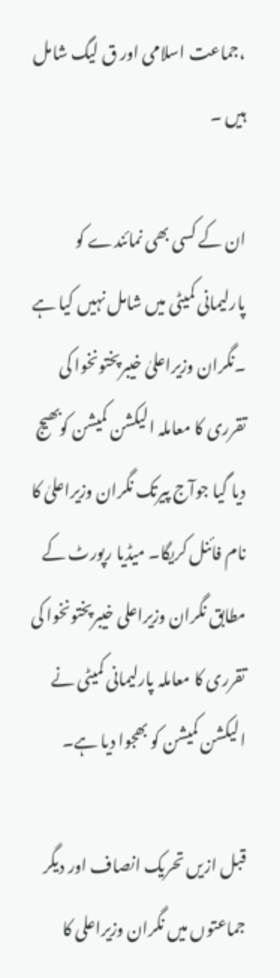،جماعت اسلامی اور ق لیگ شامل ہیں ۔

ان کے کسی بھی نمائندے کو پارلیمانی کمیٹی میں شامل نہیں کیا ہے ۔نگران وزیراعلیٰ خیبرپختونخوا کی تقرری کا معاملہ الیکشن کمیشن کوبھیج دیا گیا جوآج پیرتک نگران وزیراعلیٰ کا نام فائنل کریگا۔ میڈیا رپورٹ کے مطابق نگران وزیراعلی خیبرپختونخوا کی تقرری کا معاملہ پارلیمانی کمیٹی نے الیکشن کمیشن کو بھجوا دیا ہے۔

قبل ازیں تحریک انصاف اور دیگر جماعتوں میں نگران وزیراعلی کا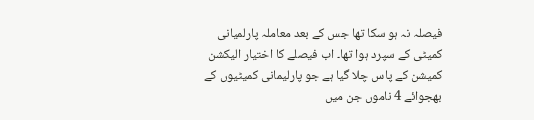فیصلہ نہ ہو سکا تھا جس کے بعد معاملہ پارلمیانی کمیٹی کے سپرد ہوا تھا۔ اب فیصلے کا اختیار الیکشن کمیشن کے پاس چلا گیا ہے جو پارلیمانی کمیٹیوں کے بھجوائے 4 ناموں جن میں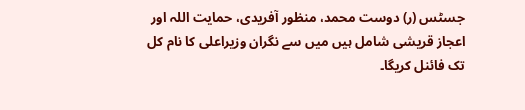جسٹس (ر) دوست محمد، منظور آفریدی، حمایت اللہ اور اعجاز قریشی شامل ہیں میں سے نگران وزیراعلی کا نام کل تک فائنل کریگا۔